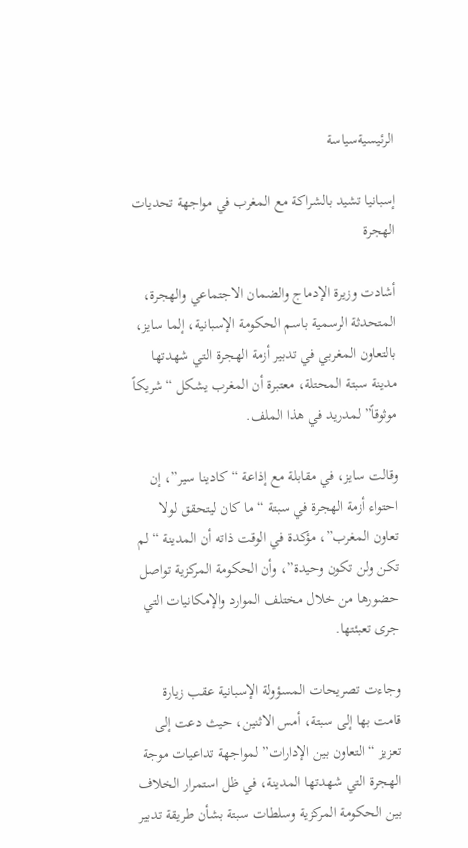الرئيسيةسياسة

إسبانيا تشيد بالشراكة مع المغرب في مواجهة تحديات الهجرة

أشادت وزيرة الإدماج والضمان الاجتماعي والهجرة، المتحدثة الرسمية باسم الحكومة الإسبانية، إلما سايز، بالتعاون المغربي في تدبير أزمة الهجرة التي شهدتها مدينة سبتة المحتلة، معتبرة أن المغرب يشكل “شريكاً موثوقاً” لمدريد في هذا الملف.

وقالت سايز، في مقابلة مع إذاعة “كادينا سير”، إن احتواء أزمة الهجرة في سبتة “ما كان ليتحقق لولا تعاون المغرب”، مؤكدة في الوقت ذاته أن المدينة “لم تكن ولن تكون وحيدة”، وأن الحكومة المركزية تواصل حضورها من خلال مختلف الموارد والإمكانيات التي جرى تعبئتها.

وجاءت تصريحات المسؤولة الإسبانية عقب زيارة قامت بها إلى سبتة، أمس الاثنين، حيث دعت إلى تعزيز “التعاون بين الإدارات” لمواجهة تداعيات موجة الهجرة التي شهدتها المدينة، في ظل استمرار الخلاف بين الحكومة المركزية وسلطات سبتة بشأن طريقة تدبير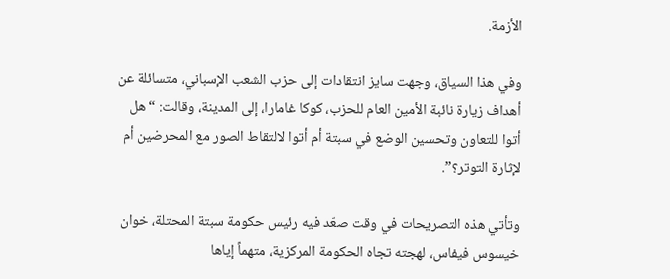الأزمة.

وفي هذا السياق، وجهت سايز انتقادات إلى حزب الشعب الإسباني، متسائلة عن أهداف زيارة نائبة الأمين العام للحزب، كوكا غامارا، إلى المدينة، وقالت: “هل أتوا للتعاون وتحسين الوضع في سبتة أم أتوا لالتقاط الصور مع المحرضين أم لإثارة التوتر؟”.

وتأتي هذه التصريحات في وقت صعّد فيه رئيس حكومة سبتة المحتلة، خوان خيسوس فيفاس، لهجته تجاه الحكومة المركزية، متهماً إياها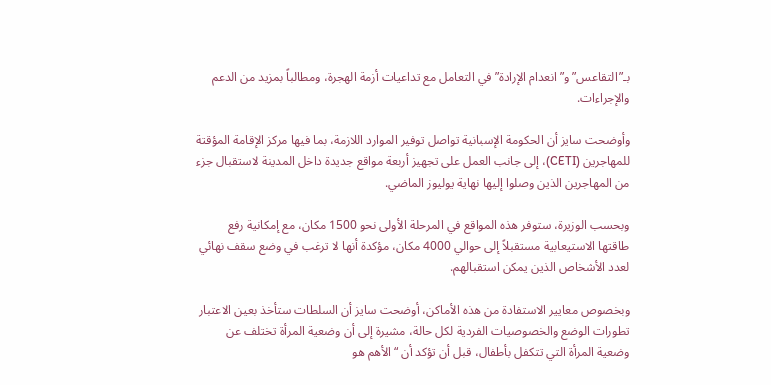بـ”التقاعس” و”انعدام الإرادة” في التعامل مع تداعيات أزمة الهجرة، ومطالباً بمزيد من الدعم والإجراءات.

وأوضحت سايز أن الحكومة الإسبانية تواصل توفير الموارد اللازمة، بما فيها مركز الإقامة المؤقتة للمهاجرين (CETI)، إلى جانب العمل على تجهيز أربعة مواقع جديدة داخل المدينة لاستقبال جزء من المهاجرين الذين وصلوا إليها نهاية يوليوز الماضي.

وبحسب الوزيرة، ستوفر هذه المواقع في المرحلة الأولى نحو 1500 مكان، مع إمكانية رفع طاقتها الاستيعابية مستقبلاً إلى حوالي 4000 مكان، مؤكدة أنها لا ترغب في وضع سقف نهائي لعدد الأشخاص الذين يمكن استقبالهم.

وبخصوص معايير الاستفادة من هذه الأماكن، أوضحت سايز أن السلطات ستأخذ بعين الاعتبار تطورات الوضع والخصوصيات الفردية لكل حالة، مشيرة إلى أن وضعية المرأة تختلف عن وضعية المرأة التي تتكفل بأطفال، قبل أن تؤكد أن “الأهم هو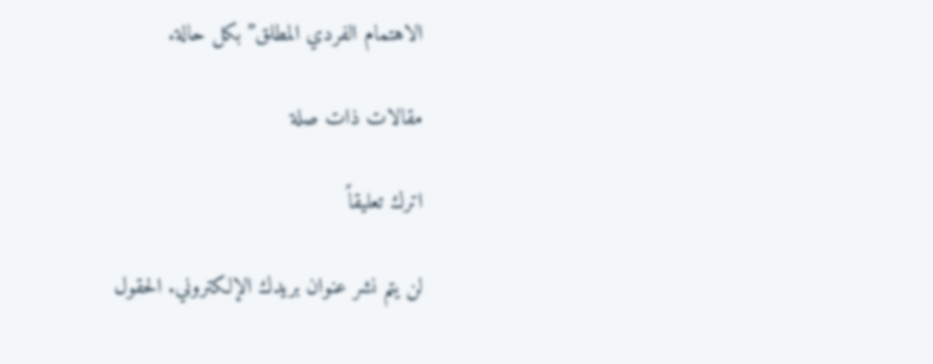الاهتمام الفردي المطلق” بكل حالة.

مقالات ذات صلة

اترك تعليقاً

لن يتم نشر عنوان بريدك الإلكتروني. الحقول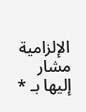الإلزامية مشار إليها بـ *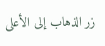زر الذهاب إلى الأعلى